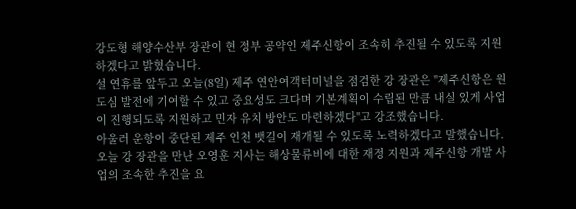강도형 해양수산부 장관이 현 정부 공약인 제주신항이 조속히 추진될 수 있도록 지원하겠다고 밝혔습니다.
설 연휴를 앞두고 오늘(8일) 제주 연안여객터미널을 점검한 강 장관은 "제주신항은 원도심 발전에 기여할 수 있고 중요성도 크다며 기본계획이 수립된 만큼 내실 있게 사업이 진행되도록 지원하고 민자 유치 방안도 마련하겠다"고 강조했습니다.
아울러 운항이 중단된 제주 인천 뱃길이 재개될 수 있도록 노력하겠다고 말했습니다.
오늘 강 장관을 만난 오영훈 지사는 해상물류비에 대한 재정 지원과 제주신항 개발 사업의 조속한 추진을 요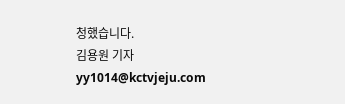청했습니다.
김용원 기자
yy1014@kctvjeju.com